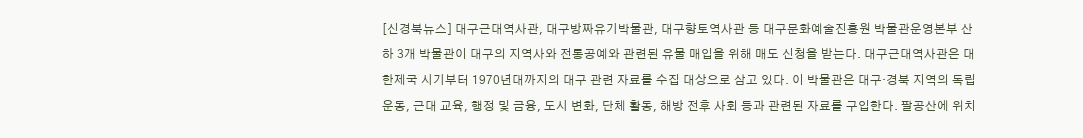[신경북뉴스] 대구근대역사관, 대구방짜유기박물관, 대구향토역사관 등 대구문화예술진흥원 박물관운영본부 산하 3개 박물관이 대구의 지역사와 전통공예와 관련된 유물 매입을 위해 매도 신청을 받는다. 대구근대역사관은 대한제국 시기부터 1970년대까지의 대구 관련 자료를 수집 대상으로 삼고 있다. 이 박물관은 대구·경북 지역의 독립운동, 근대 교육, 행정 및 금융, 도시 변화, 단체 활동, 해방 전후 사회 등과 관련된 자료를 구입한다. 팔공산에 위치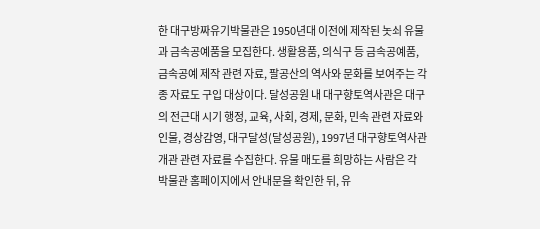한 대구방짜유기박물관은 1950년대 이전에 제작된 놋쇠 유물과 금속공예품을 모집한다. 생활용품, 의식구 등 금속공예품, 금속공예 제작 관련 자료, 팔공산의 역사와 문화를 보여주는 각종 자료도 구입 대상이다. 달성공원 내 대구향토역사관은 대구의 전근대 시기 행정, 교육, 사회, 경제, 문화, 민속 관련 자료와 인물, 경상감영, 대구달성(달성공원), 1997년 대구향토역사관 개관 관련 자료를 수집한다. 유물 매도를 희망하는 사람은 각 박물관 홈페이지에서 안내문을 확인한 뒤, 유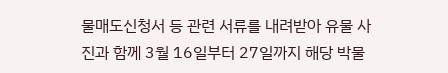물매도신청서 등 관련 서류를 내려받아 유물 사진과 함께 3월 16일부터 27일까지 해당 박물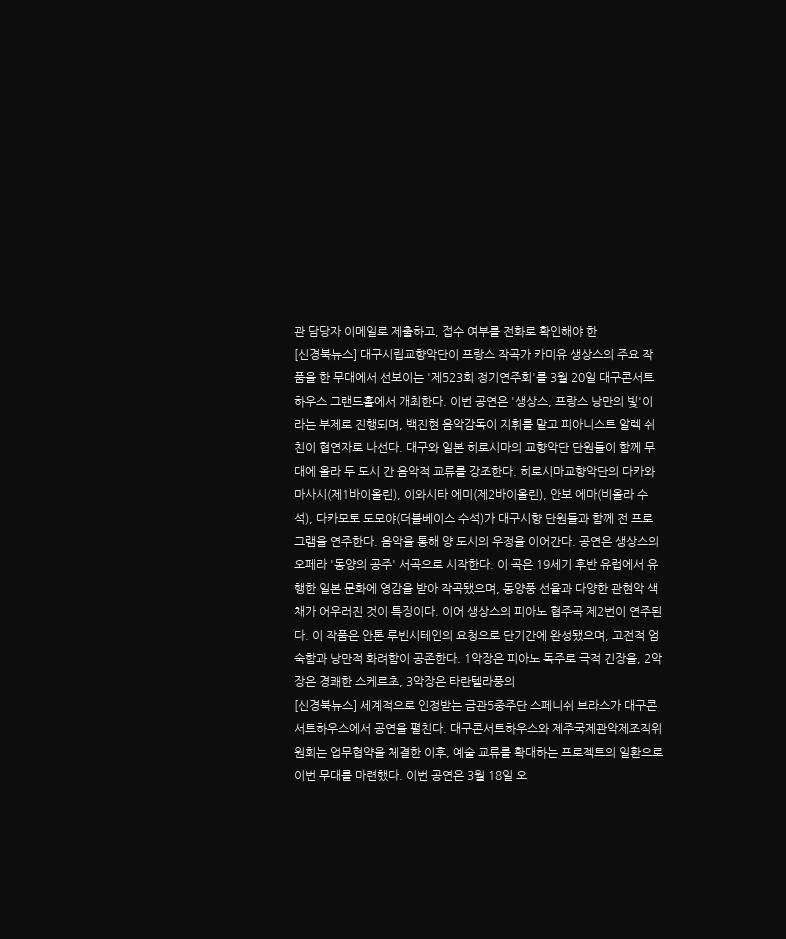관 담당자 이메일로 제출하고, 접수 여부를 전화로 확인해야 한
[신경북뉴스] 대구시립교향악단이 프랑스 작곡가 카미유 생상스의 주요 작품을 한 무대에서 선보이는 '제523회 정기연주회'를 3월 20일 대구콘서트하우스 그랜드홀에서 개최한다. 이번 공연은 '생상스, 프랑스 낭만의 빛'이라는 부제로 진행되며, 백진현 음악감독이 지휘를 맡고 피아니스트 알렉 쉬친이 협연자로 나선다. 대구와 일본 히로시마의 교향악단 단원들이 함께 무대에 올라 두 도시 간 음악적 교류를 강조한다. 히로시마교향악단의 다카와 마사시(제1바이올린), 이와시타 에미(제2바이올린), 안보 에마(비올라 수석), 다카모토 도모야(더블베이스 수석)가 대구시향 단원들과 함께 전 프로그램을 연주한다. 음악을 통해 양 도시의 우정을 이어간다. 공연은 생상스의 오페라 '동양의 공주' 서곡으로 시작한다. 이 곡은 19세기 후반 유럽에서 유행한 일본 문화에 영감을 받아 작곡됐으며, 동양풍 선율과 다양한 관현악 색채가 어우러진 것이 특징이다. 이어 생상스의 피아노 협주곡 제2번이 연주된다. 이 작품은 안톤 루빈시테인의 요청으로 단기간에 완성됐으며, 고전적 엄숙함과 낭만적 화려함이 공존한다. 1악장은 피아노 독주로 극적 긴장을, 2악장은 경쾌한 스케르초, 3악장은 타란텔라풍의
[신경북뉴스] 세계적으로 인정받는 금관5중주단 스페니쉬 브라스가 대구콘서트하우스에서 공연을 펼친다. 대구콘서트하우스와 제주국제관악제조직위원회는 업무협약을 체결한 이후, 예술 교류를 확대하는 프로젝트의 일환으로 이번 무대를 마련했다. 이번 공연은 3월 18일 오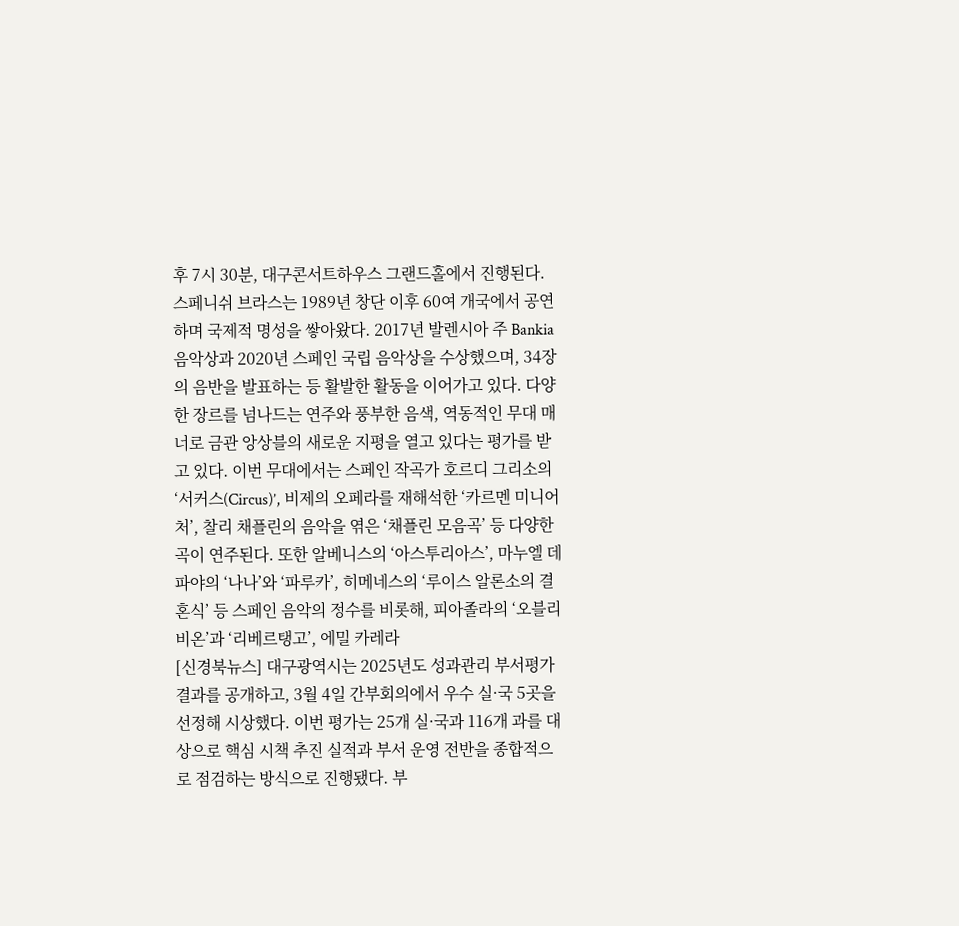후 7시 30분, 대구콘서트하우스 그랜드홀에서 진행된다. 스페니쉬 브라스는 1989년 창단 이후 60여 개국에서 공연하며 국제적 명성을 쌓아왔다. 2017년 발렌시아 주 Bankia 음악상과 2020년 스페인 국립 음악상을 수상했으며, 34장의 음반을 발표하는 등 활발한 활동을 이어가고 있다. 다양한 장르를 넘나드는 연주와 풍부한 음색, 역동적인 무대 매너로 금관 앙상블의 새로운 지평을 열고 있다는 평가를 받고 있다. 이번 무대에서는 스페인 작곡가 호르디 그리소의 ‘서커스(Circus)’, 비제의 오페라를 재해석한 ‘카르멘 미니어처’, 찰리 채플린의 음악을 엮은 ‘채플린 모음곡’ 등 다양한 곡이 연주된다. 또한 알베니스의 ‘아스투리아스’, 마누엘 데 파야의 ‘나나’와 ‘파루카’, 히메네스의 ‘루이스 알론소의 결혼식’ 등 스페인 음악의 정수를 비롯해, 피아졸라의 ‘오블리비온’과 ‘리베르탱고’, 에밀 카레라
[신경북뉴스] 대구광역시는 2025년도 성과관리 부서평가 결과를 공개하고, 3월 4일 간부회의에서 우수 실·국 5곳을 선정해 시상했다. 이번 평가는 25개 실·국과 116개 과를 대상으로 핵심 시책 추진 실적과 부서 운영 전반을 종합적으로 점검하는 방식으로 진행됐다. 부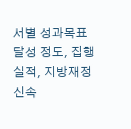서별 성과목표 달성 정도, 집행 실적, 지방재정 신속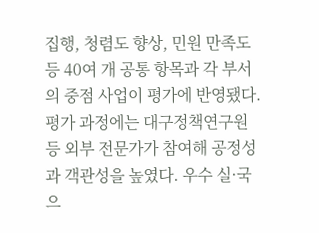집행, 청렴도 향상, 민원 만족도 등 40여 개 공통 항목과 각 부서의 중점 사업이 평가에 반영됐다. 평가 과정에는 대구정책연구원 등 외부 전문가가 참여해 공정성과 객관성을 높였다. 우수 실·국으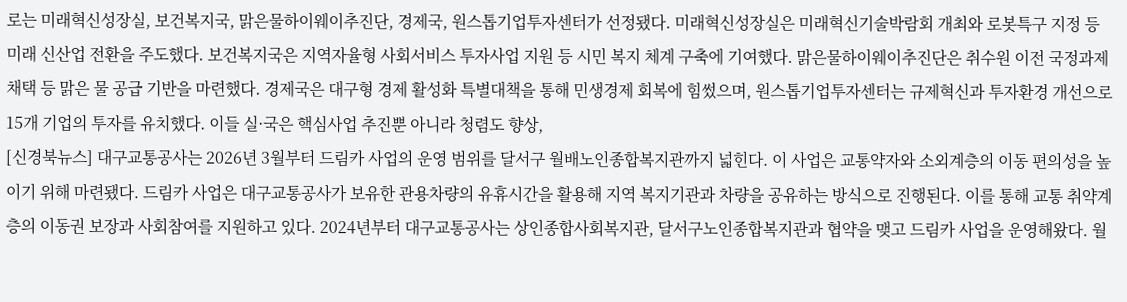로는 미래혁신성장실, 보건복지국, 맑은물하이웨이추진단, 경제국, 원스톱기업투자센터가 선정됐다. 미래혁신성장실은 미래혁신기술박람회 개최와 로봇특구 지정 등 미래 신산업 전환을 주도했다. 보건복지국은 지역자율형 사회서비스 투자사업 지원 등 시민 복지 체계 구축에 기여했다. 맑은물하이웨이추진단은 취수원 이전 국정과제 채택 등 맑은 물 공급 기반을 마련했다. 경제국은 대구형 경제 활성화 특별대책을 통해 민생경제 회복에 힘썼으며, 원스톱기업투자센터는 규제혁신과 투자환경 개선으로 15개 기업의 투자를 유치했다. 이들 실·국은 핵심사업 추진뿐 아니라 청렴도 향상,
[신경북뉴스] 대구교통공사는 2026년 3월부터 드림카 사업의 운영 범위를 달서구 월배노인종합복지관까지 넓힌다. 이 사업은 교통약자와 소외계층의 이동 편의성을 높이기 위해 마련됐다. 드림카 사업은 대구교통공사가 보유한 관용차량의 유휴시간을 활용해 지역 복지기관과 차량을 공유하는 방식으로 진행된다. 이를 통해 교통 취약계층의 이동권 보장과 사회참여를 지원하고 있다. 2024년부터 대구교통공사는 상인종합사회복지관, 달서구노인종합복지관과 협약을 맺고 드림카 사업을 운영해왔다. 월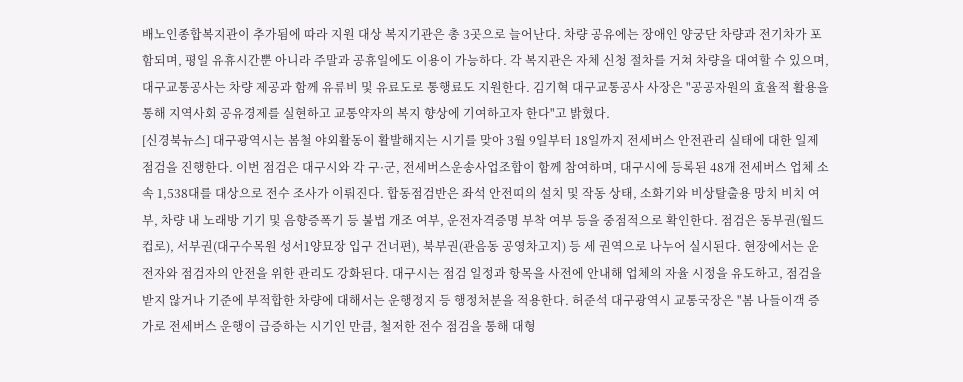배노인종합복지관이 추가됨에 따라 지원 대상 복지기관은 총 3곳으로 늘어난다. 차량 공유에는 장애인 양궁단 차량과 전기차가 포함되며, 평일 유휴시간뿐 아니라 주말과 공휴일에도 이용이 가능하다. 각 복지관은 자체 신청 절차를 거쳐 차량을 대여할 수 있으며, 대구교통공사는 차량 제공과 함께 유류비 및 유료도로 통행료도 지원한다. 김기혁 대구교통공사 사장은 "공공자원의 효율적 활용을 통해 지역사회 공유경제를 실현하고 교통약자의 복지 향상에 기여하고자 한다"고 밝혔다.
[신경북뉴스] 대구광역시는 봄철 야외활동이 활발해지는 시기를 맞아 3월 9일부터 18일까지 전세버스 안전관리 실태에 대한 일제 점검을 진행한다. 이번 점검은 대구시와 각 구·군, 전세버스운송사업조합이 함께 참여하며, 대구시에 등록된 48개 전세버스 업체 소속 1,538대를 대상으로 전수 조사가 이뤄진다. 합동점검반은 좌석 안전띠의 설치 및 작동 상태, 소화기와 비상탈출용 망치 비치 여부, 차량 내 노래방 기기 및 음향증폭기 등 불법 개조 여부, 운전자격증명 부착 여부 등을 중점적으로 확인한다. 점검은 동부권(월드컵로), 서부권(대구수목원 성서1양묘장 입구 건너편), 북부권(관음동 공영차고지) 등 세 권역으로 나누어 실시된다. 현장에서는 운전자와 점검자의 안전을 위한 관리도 강화된다. 대구시는 점검 일정과 항목을 사전에 안내해 업체의 자율 시정을 유도하고, 점검을 받지 않거나 기준에 부적합한 차량에 대해서는 운행정지 등 행정처분을 적용한다. 허준석 대구광역시 교통국장은 "봄 나들이객 증가로 전세버스 운행이 급증하는 시기인 만큼, 철저한 전수 점검을 통해 대형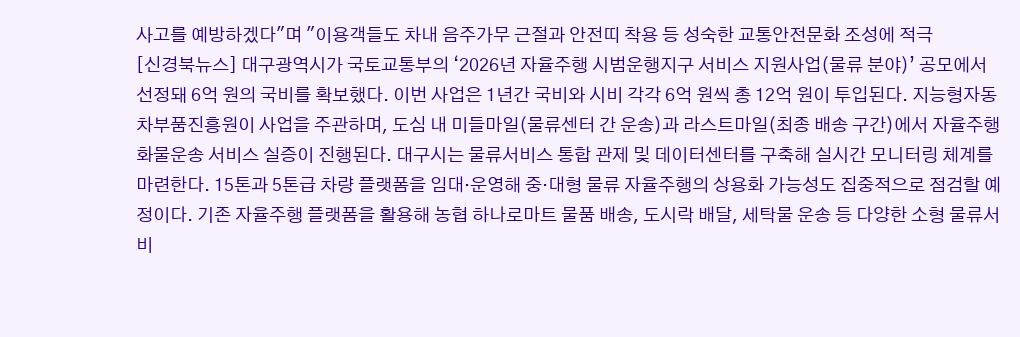사고를 예방하겠다"며 "이용객들도 차내 음주가무 근절과 안전띠 착용 등 성숙한 교통안전문화 조성에 적극
[신경북뉴스] 대구광역시가 국토교통부의 ‘2026년 자율주행 시범운행지구 서비스 지원사업(물류 분야)’ 공모에서 선정돼 6억 원의 국비를 확보했다. 이번 사업은 1년간 국비와 시비 각각 6억 원씩 총 12억 원이 투입된다. 지능형자동차부품진흥원이 사업을 주관하며, 도심 내 미들마일(물류센터 간 운송)과 라스트마일(최종 배송 구간)에서 자율주행 화물운송 서비스 실증이 진행된다. 대구시는 물류서비스 통합 관제 및 데이터센터를 구축해 실시간 모니터링 체계를 마련한다. 15톤과 5톤급 차량 플랫폼을 임대·운영해 중·대형 물류 자율주행의 상용화 가능성도 집중적으로 점검할 예정이다. 기존 자율주행 플랫폼을 활용해 농협 하나로마트 물품 배송, 도시락 배달, 세탁물 운송 등 다양한 소형 물류서비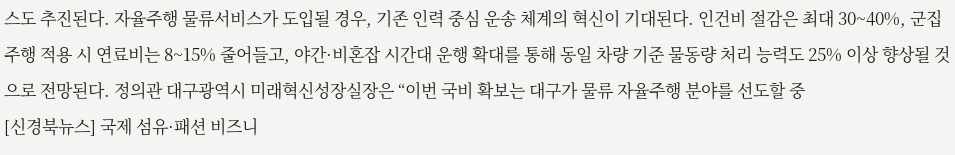스도 추진된다. 자율주행 물류서비스가 도입될 경우, 기존 인력 중심 운송 체계의 혁신이 기대된다. 인건비 절감은 최대 30~40%, 군집주행 적용 시 연료비는 8~15% 줄어들고, 야간·비혼잡 시간대 운행 확대를 통해 동일 차량 기준 물동량 처리 능력도 25% 이상 향상될 것으로 전망된다. 정의관 대구광역시 미래혁신성장실장은 “이번 국비 확보는 대구가 물류 자율주행 분야를 선도할 중
[신경북뉴스] 국제 섬유·패션 비즈니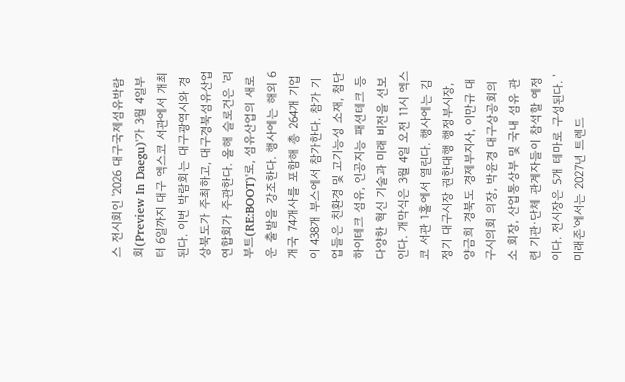스 전시회인 '2026 대구국제섬유박람회(Preview In Daegu)'가 3월 4일부터 6일까지 대구 엑스코 서관에서 개최된다. 이번 박람회는 대구광역시와 경상북도가 주최하고, 대구경북섬유산업연합회가 주관한다. 올해 슬로건은 '리부트(RE:BOOT)'로, 섬유산업의 새로운 출발을 강조한다. 행사에는 해외 6개국 74개사를 포함해 총 264개 기업이 438개 부스에서 참가한다. 참가 기업들은 친환경 및 고기능성 소재, 첨단 하이테크 섬유, 인공지능 패션테크 등 다양한 혁신 기술과 미래 비전을 선보인다. 개막식은 3월 4일 오전 11시 엑스코 서관 1홀에서 열린다. 행사에는 김정기 대구시장 권한대행 행정부시장, 양금희 경북도 경제부지사, 이만규 대구시의회 의장, 박윤경 대구상공회의소 회장, 산업통상부 및 국내 섬유 관련 기관·단체 관계자들이 참석할 예정이다. 전시장은 5개 테마로 구성된다. '미래존'에서는 2027년 트렌드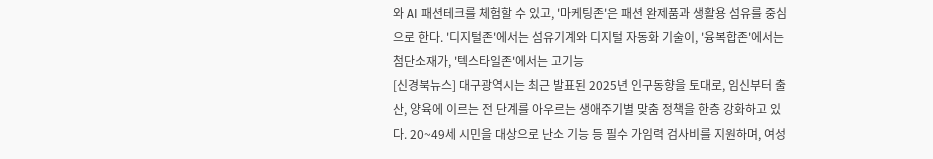와 AI 패션테크를 체험할 수 있고, '마케팅존'은 패션 완제품과 생활용 섬유를 중심으로 한다. '디지털존'에서는 섬유기계와 디지털 자동화 기술이, '융복합존'에서는 첨단소재가, '텍스타일존'에서는 고기능
[신경북뉴스] 대구광역시는 최근 발표된 2025년 인구동향을 토대로, 임신부터 출산, 양육에 이르는 전 단계를 아우르는 생애주기별 맞춤 정책을 한층 강화하고 있다. 20~49세 시민을 대상으로 난소 기능 등 필수 가임력 검사비를 지원하며, 여성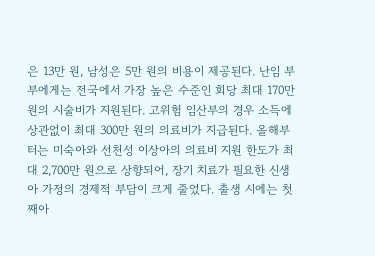은 13만 원, 남성은 5만 원의 비용이 제공된다. 난임 부부에게는 전국에서 가장 높은 수준인 회당 최대 170만 원의 시술비가 지원된다. 고위험 임산부의 경우 소득에 상관없이 최대 300만 원의 의료비가 지급된다. 올해부터는 미숙아와 선천성 이상아의 의료비 지원 한도가 최대 2,700만 원으로 상향되어, 장기 치료가 필요한 신생아 가정의 경제적 부담이 크게 줄었다. 출생 시에는 첫째아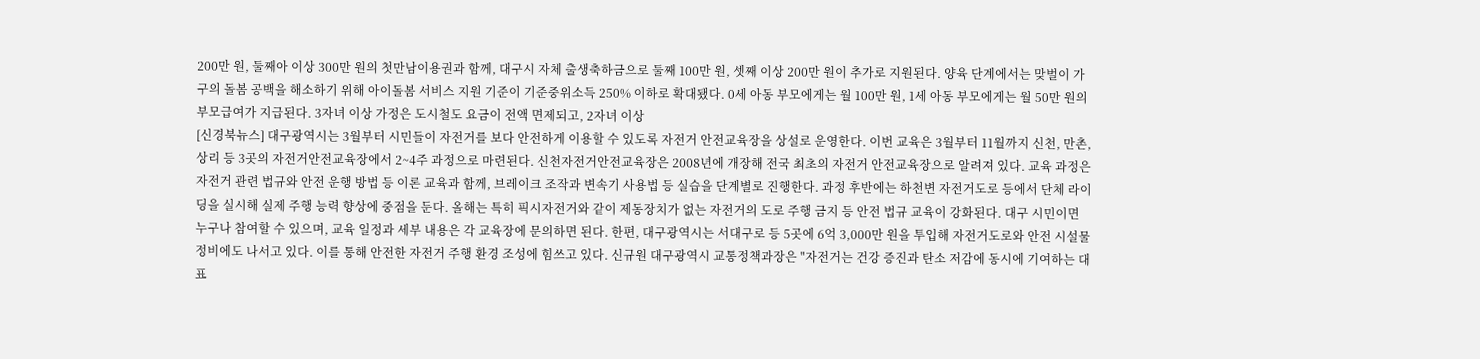200만 원, 둘째아 이상 300만 원의 첫만남이용권과 함께, 대구시 자체 출생축하금으로 둘째 100만 원, 셋째 이상 200만 원이 추가로 지원된다. 양육 단계에서는 맞벌이 가구의 돌봄 공백을 해소하기 위해 아이돌봄 서비스 지원 기준이 기준중위소득 250% 이하로 확대됐다. 0세 아동 부모에게는 월 100만 원, 1세 아동 부모에게는 월 50만 원의 부모급여가 지급된다. 3자녀 이상 가정은 도시철도 요금이 전액 면제되고, 2자녀 이상
[신경북뉴스] 대구광역시는 3월부터 시민들이 자전거를 보다 안전하게 이용할 수 있도록 자전거 안전교육장을 상설로 운영한다. 이번 교육은 3월부터 11월까지 신천, 만촌, 상리 등 3곳의 자전거안전교육장에서 2~4주 과정으로 마련된다. 신천자전거안전교육장은 2008년에 개장해 전국 최초의 자전거 안전교육장으로 알려져 있다. 교육 과정은 자전거 관련 법규와 안전 운행 방법 등 이론 교육과 함께, 브레이크 조작과 변속기 사용법 등 실습을 단계별로 진행한다. 과정 후반에는 하천변 자전거도로 등에서 단체 라이딩을 실시해 실제 주행 능력 향상에 중점을 둔다. 올해는 특히 픽시자전거와 같이 제동장치가 없는 자전거의 도로 주행 금지 등 안전 법규 교육이 강화된다. 대구 시민이면 누구나 참여할 수 있으며, 교육 일정과 세부 내용은 각 교육장에 문의하면 된다. 한편, 대구광역시는 서대구로 등 5곳에 6억 3,000만 원을 투입해 자전거도로와 안전 시설물 정비에도 나서고 있다. 이를 통해 안전한 자전거 주행 환경 조성에 힘쓰고 있다. 신규원 대구광역시 교통정책과장은 "자전거는 건강 증진과 탄소 저감에 동시에 기여하는 대표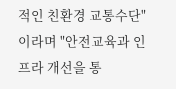적인 친환경 교통수단"이라며 "안전교육과 인프라 개선을 통